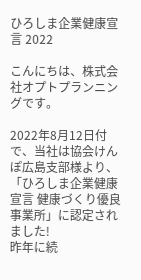ひろしま企業健康宣言 2022

こんにちは、株式会社オプトプランニングです。

2022年8月12日付で、当社は協会けんぽ広島支部様より、
「ひろしま企業健康宣言 健康づくり優良事業所」に認定されました!
昨年に続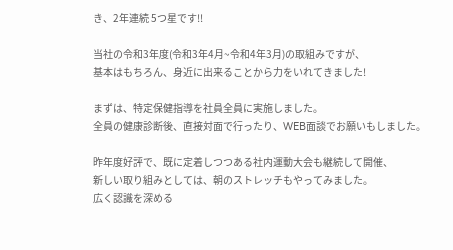き、2年連続 5つ星です!!

当社の令和3年度(令和3年4月~令和4年3月)の取組みですが、
基本はもちろん、身近に出来ることから力をいれてきました!

まずは、特定保健指導を社員全員に実施しました。
全員の健康診断後、直接対面で行ったり、WEB面談でお願いもしました。

昨年度好評で、既に定着しつつある社内運動大会も継続して開催、
新しい取り組みとしては、朝のストレッチもやってみました。
広く認識を深める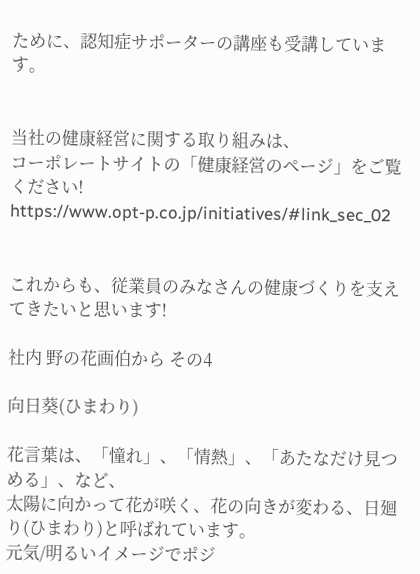ために、認知症サポーターの講座も受講しています。


当社の健康経営に関する取り組みは、
コーポレートサイトの「健康経営のページ」をご覧ください!
https://www.opt-p.co.jp/initiatives/#link_sec_02


これからも、従業員のみなさんの健康づくりを支えてきたいと思います!

社内 野の花画伯から その4

向日葵(ひまわり)

花言葉は、「憧れ」、「情熱」、「あたなだけ見つめる」、など、
太陽に向かって花が咲く、花の向きが変わる、日廻り(ひまわり)と呼ばれています。
元気/明るいイメージでポジ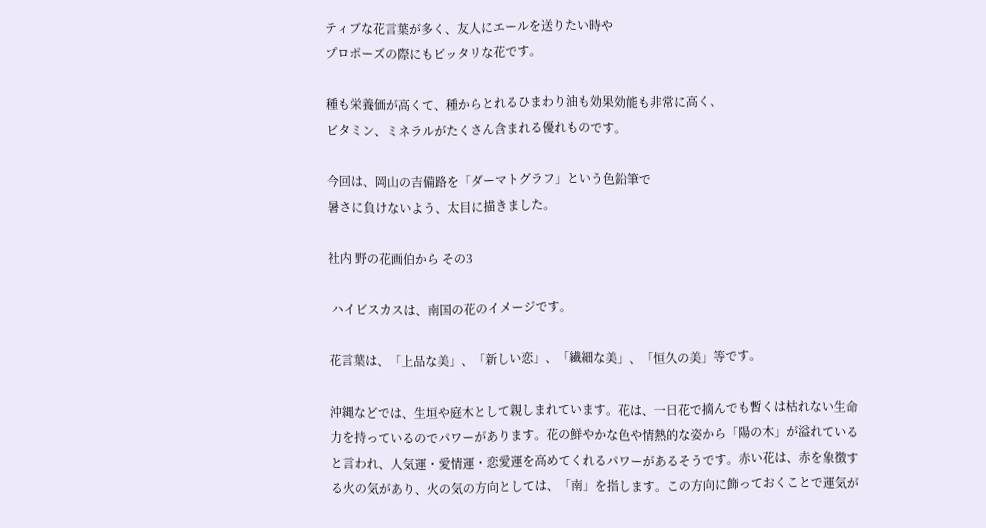ティブな花言葉が多く、友人にエールを送りたい時や
プロポーズの際にもピッタリな花です。

種も栄養価が高くて、種からとれるひまわり油も効果効能も非常に高く、
ビタミン、ミネラルがたくさん含まれる優れものです。

今回は、岡山の吉備路を「ダーマトグラフ」という色鉛筆で
暑さに負けないよう、太目に描きました。

社内 野の花画伯から その3

 ハイビスカスは、南国の花のイメージです。

花言葉は、「上品な美」、「新しい恋」、「繊細な美」、「恒久の美」等です。

沖縄などでは、生垣や庭木として親しまれています。花は、一日花で摘んでも暫くは枯れない生命力を持っているのでパワーがあります。花の鮮やかな色や情熱的な姿から「陽の木」が溢れていると言われ、人気運・愛情運・恋愛運を高めてくれるパワーがあるそうです。赤い花は、赤を象徴する火の気があり、火の気の方向としては、「南」を指します。この方向に飾っておくことで運気が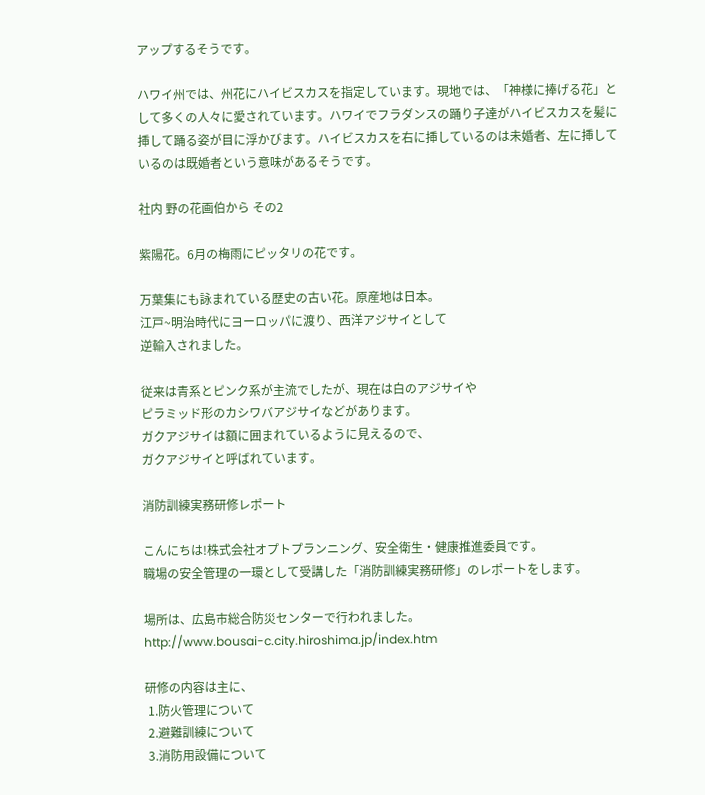アップするそうです。

ハワイ州では、州花にハイビスカスを指定しています。現地では、「神様に捧げる花」として多くの人々に愛されています。ハワイでフラダンスの踊り子達がハイビスカスを髪に挿して踊る姿が目に浮かびます。ハイビスカスを右に挿しているのは未婚者、左に挿しているのは既婚者という意味があるそうです。

社内 野の花画伯から その2

紫陽花。6月の梅雨にピッタリの花です。

万葉集にも詠まれている歴史の古い花。原産地は日本。
江戸~明治時代にヨーロッパに渡り、西洋アジサイとして
逆輸入されました。

従来は青系とピンク系が主流でしたが、現在は白のアジサイや
ピラミッド形のカシワバアジサイなどがあります。
ガクアジサイは額に囲まれているように見えるので、
ガクアジサイと呼ばれています。

消防訓練実務研修レポート

こんにちは!株式会社オプトプランニング、安全衛生・健康推進委員です。
職場の安全管理の一環として受講した「消防訓練実務研修」のレポートをします。

場所は、広島市総合防災センターで行われました。
http://www.bousai-c.city.hiroshima.jp/index.htm

研修の内容は主に、
 1.防火管理について
 2.避難訓練について
 3.消防用設備について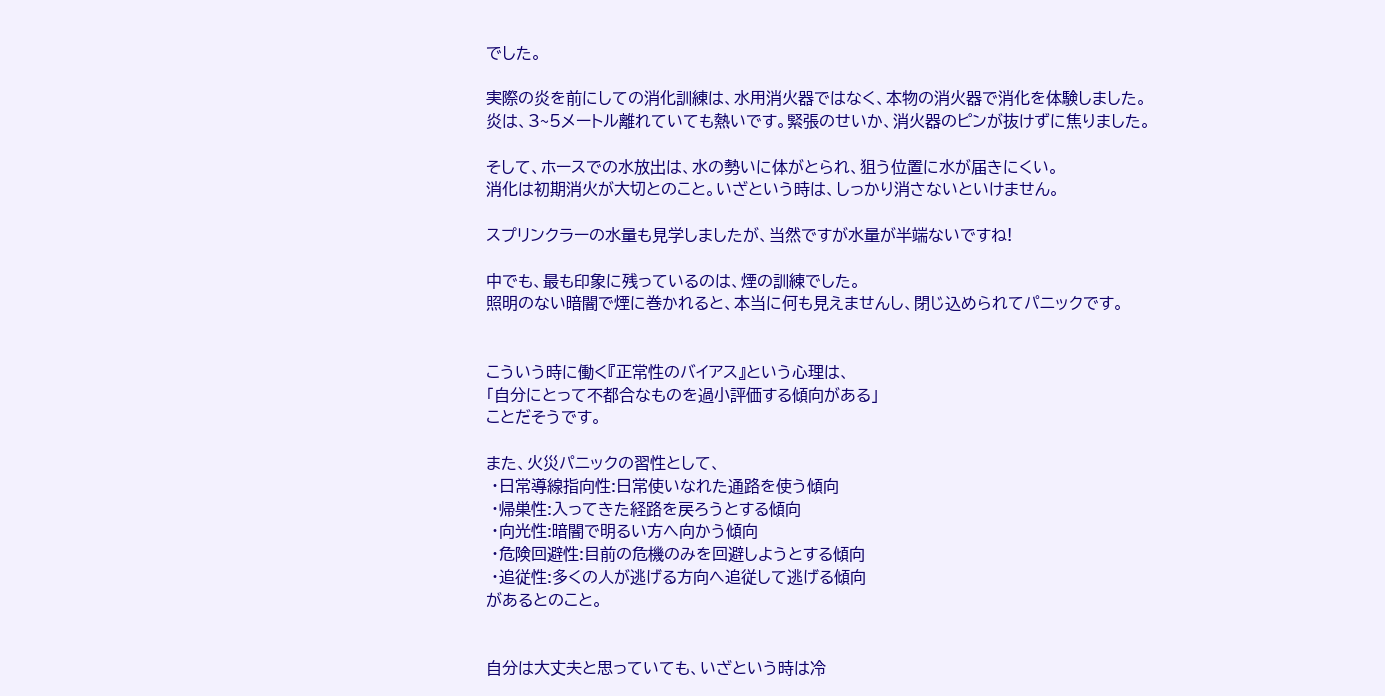でした。

実際の炎を前にしての消化訓練は、水用消火器ではなく、本物の消火器で消化を体験しました。
炎は、3~5メートル離れていても熱いです。緊張のせいか、消火器のピンが抜けずに焦りました。

そして、ホースでの水放出は、水の勢いに体がとられ、狙う位置に水が届きにくい。
消化は初期消火が大切とのこと。いざという時は、しっかり消さないといけません。

スプリンクラーの水量も見学しましたが、当然ですが水量が半端ないですね!

中でも、最も印象に残っているのは、煙の訓練でした。
照明のない暗闇で煙に巻かれると、本当に何も見えませんし、閉じ込められてパニックです。


こういう時に働く『正常性のバイアス』という心理は、
「自分にとって不都合なものを過小評価する傾向がある」
ことだそうです。

また、火災パニックの習性として、
 ・日常導線指向性:日常使いなれた通路を使う傾向
 ・帰巣性:入ってきた経路を戻ろうとする傾向
 ・向光性:暗闇で明るい方へ向かう傾向
 ・危険回避性:目前の危機のみを回避しようとする傾向
 ・追従性:多くの人が逃げる方向へ追従して逃げる傾向
があるとのこと。


自分は大丈夫と思っていても、いざという時は冷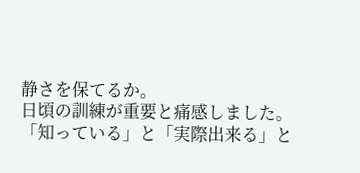静さを保てるか。
日頃の訓練が重要と痛感しました。
「知っている」と「実際出来る」と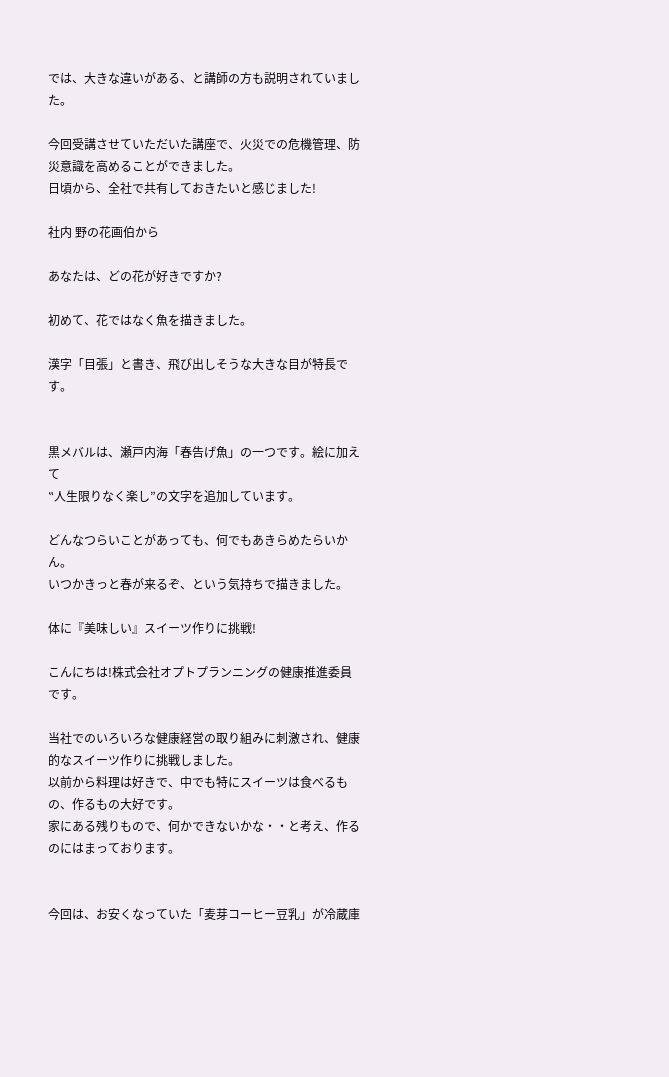では、大きな違いがある、と講師の方も説明されていました。

今回受講させていただいた講座で、火災での危機管理、防災意識を高めることができました。
日頃から、全社で共有しておきたいと感じました!

社内 野の花画伯から

あなたは、どの花が好きですか?

初めて、花ではなく魚を描きました。

漢字「目張」と書き、飛び出しそうな大きな目が特長です。


黒メバルは、瀬戸内海「春告げ魚」の一つです。絵に加えて
‟人生限りなく楽し”の文字を追加しています。

どんなつらいことがあっても、何でもあきらめたらいかん。
いつかきっと春が来るぞ、という気持ちで描きました。

体に『美味しい』スイーツ作りに挑戦!

こんにちは!株式会社オプトプランニングの健康推進委員です。

当社でのいろいろな健康経営の取り組みに刺激され、健康的なスイーツ作りに挑戦しました。
以前から料理は好きで、中でも特にスイーツは食べるもの、作るもの大好です。
家にある残りもので、何かできないかな・・と考え、作るのにはまっております。


今回は、お安くなっていた「麦芽コーヒー豆乳」が冷蔵庫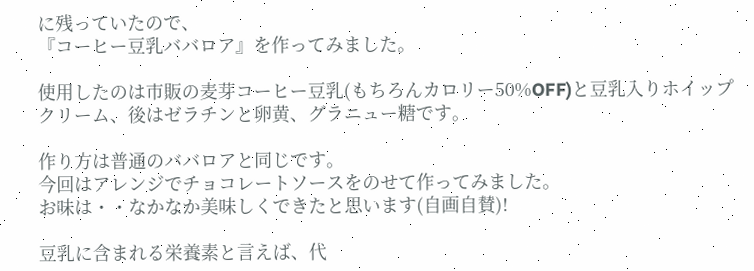に残っていたので、
『コーヒー豆乳ババロア』を作ってみました。

使用したのは市販の麦芽コーヒー豆乳(もちろんカロリー50%OFF)と豆乳入りホイップクリーム、後はゼラチンと卵黄、グラニュー糖です。

作り方は普通のババロアと同じです。
今回はアレンジでチョコレートソースをのせて作ってみました。
お味は・・なかなか美味しくできたと思います(自画自賛)!

豆乳に含まれる栄養素と言えば、代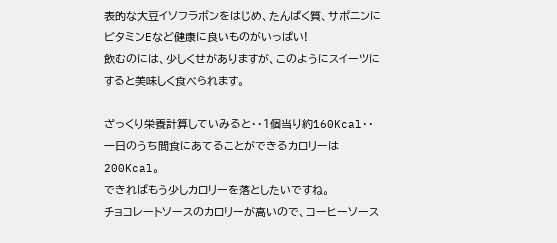表的な大豆イソフラボンをはじめ、たんぱく質、サポニンに
ビタミンEなど健康に良いものがいっぱい!
飲むのには、少しくせがありますが、このようにスイーツにすると美味しく食べられます。

ざっくり栄養計算していみると・・1個当り約160Kcal・・
一日のうち間食にあてることができるカロリーは200Kcal。
できればもう少しカロリーを落としたいですね。
チョコレートソースのカロリーが高いので、コーヒーソース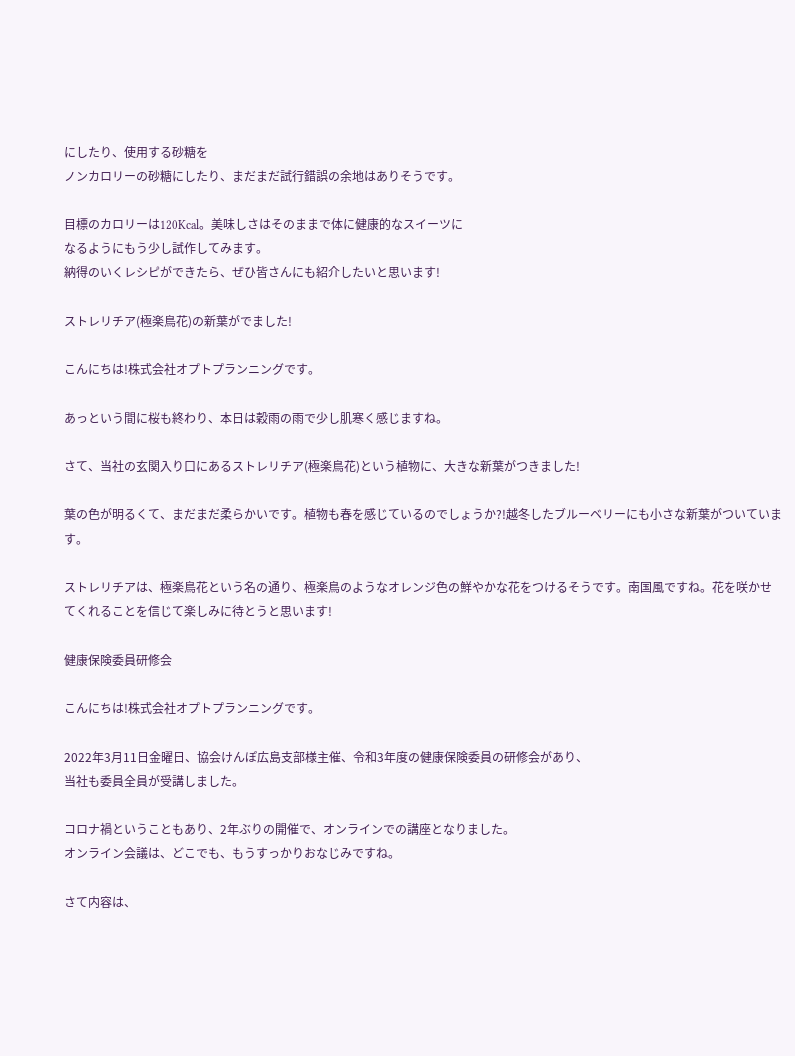にしたり、使用する砂糖を
ノンカロリーの砂糖にしたり、まだまだ試行錯誤の余地はありそうです。

目標のカロリーは120Kcal。美味しさはそのままで体に健康的なスイーツに
なるようにもう少し試作してみます。
納得のいくレシピができたら、ぜひ皆さんにも紹介したいと思います!

ストレリチア(極楽鳥花)の新葉がでました!

こんにちは!株式会社オプトプランニングです。

あっという間に桜も終わり、本日は穀雨の雨で少し肌寒く感じますね。

さて、当社の玄関入り口にあるストレリチア(極楽鳥花)という植物に、大きな新葉がつきました!

葉の色が明るくて、まだまだ柔らかいです。植物も春を感じているのでしょうか?!越冬したブルーベリーにも小さな新葉がついています。

ストレリチアは、極楽鳥花という名の通り、極楽鳥のようなオレンジ色の鮮やかな花をつけるそうです。南国風ですね。花を咲かせてくれることを信じて楽しみに待とうと思います!

健康保険委員研修会

こんにちは!株式会社オプトプランニングです。

2022年3月11日金曜日、協会けんぽ広島支部様主催、令和3年度の健康保険委員の研修会があり、
当社も委員全員が受講しました。

コロナ禍ということもあり、2年ぶりの開催で、オンラインでの講座となりました。
オンライン会議は、どこでも、もうすっかりおなじみですね。

さて内容は、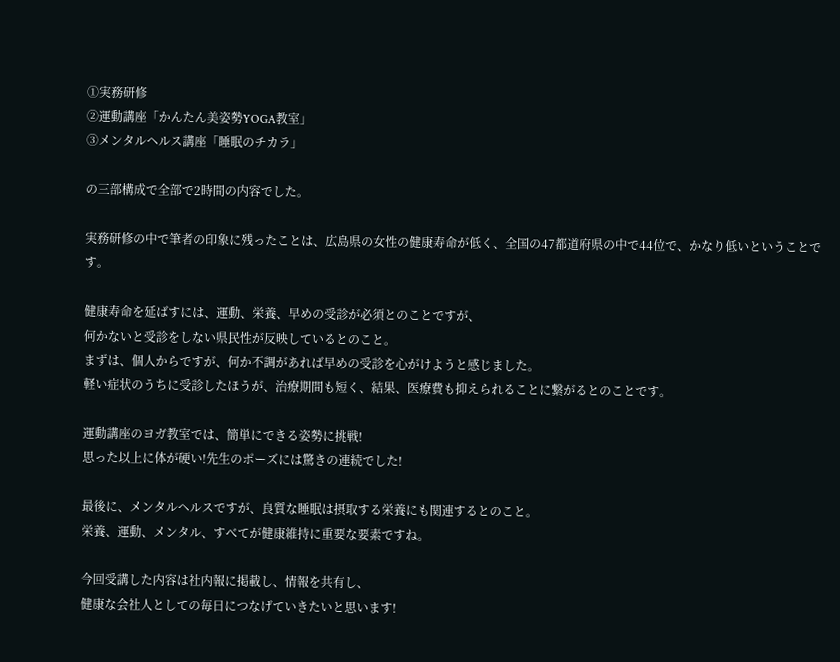①実務研修
②運動講座「かんたん美姿勢YOGA教室」
③メンタルヘルス講座「睡眠のチカラ」

の三部構成で全部で2時間の内容でした。

実務研修の中で筆者の印象に残ったことは、広島県の女性の健康寿命が低く、全国の47都道府県の中で44位で、かなり低いということです。

健康寿命を延ばすには、運動、栄養、早めの受診が必須とのことですが、
何かないと受診をしない県民性が反映しているとのこと。
まずは、個人からですが、何か不調があれば早めの受診を心がけようと感じました。
軽い症状のうちに受診したほうが、治療期間も短く、結果、医療費も抑えられることに繋がるとのことです。

運動講座のヨガ教室では、簡単にできる姿勢に挑戦!
思った以上に体が硬い!先生のポーズには驚きの連続でした!

最後に、メンタルヘルスですが、良質な睡眠は摂取する栄養にも関連するとのこと。
栄養、運動、メンタル、すべてが健康維持に重要な要素ですね。

今回受講した内容は社内報に掲載し、情報を共有し、
健康な会社人としての毎日につなげていきたいと思います!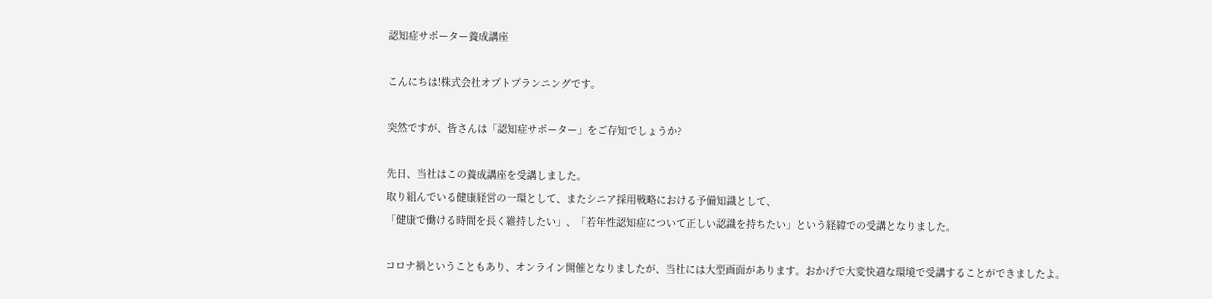認知症サポーター養成講座

こんにちは!株式会社オプトプランニングです。

突然ですが、皆さんは「認知症サポーター」をご存知でしょうか?

先日、当社はこの養成講座を受講しました。
取り組んでいる健康経営の一環として、またシニア採用戦略における予備知識として、
「健康で働ける時間を長く維持したい」、「若年性認知症について正しい認識を持ちたい」という経緯での受講となりました。

コロナ禍ということもあり、オンライン開催となりましたが、当社には大型画面があります。おかげで大変快適な環境で受講することができましたよ。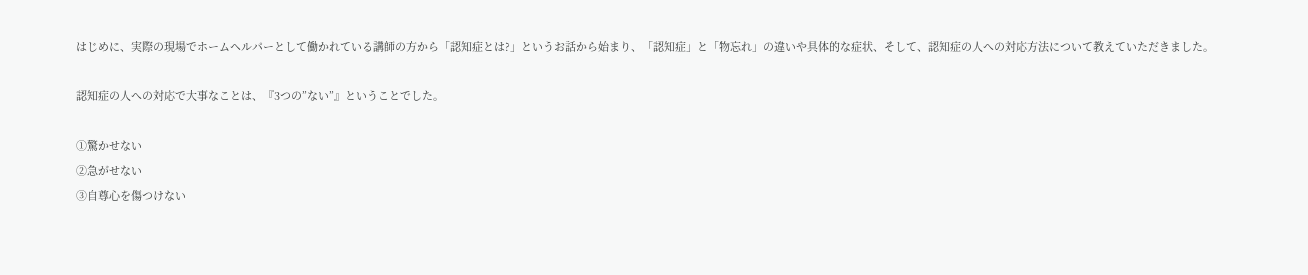はじめに、実際の現場でホームヘルパーとして働かれている講師の方から「認知症とは?」というお話から始まり、「認知症」と「物忘れ」の違いや具体的な症状、そして、認知症の人への対応方法について教えていただきました。

認知症の人への対応で大事なことは、『3つの”ない”』ということでした。

①驚かせない
②急がせない
③自尊心を傷つけない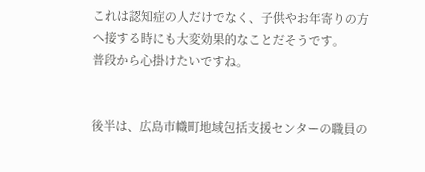これは認知症の人だけでなく、子供やお年寄りの方へ接する時にも大変効果的なことだそうです。
普段から心掛けたいですね。


後半は、広島市幟町地域包括支援センターの職員の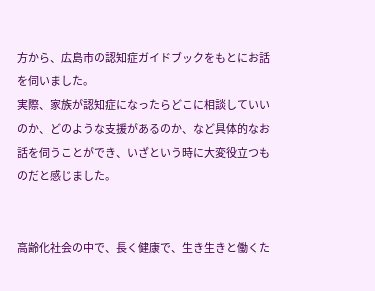方から、広島市の認知症ガイドブックをもとにお話を伺いました。
実際、家族が認知症になったらどこに相談していいのか、どのような支援があるのか、など具体的なお話を伺うことができ、いざという時に大変役立つものだと感じました。


高齢化社会の中で、長く健康で、生き生きと働くた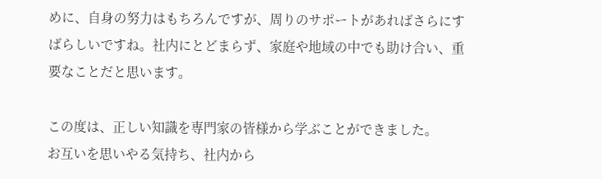めに、自身の努力はもちろんですが、周りのサポートがあればさらにすばらしいですね。社内にとどまらず、家庭や地域の中でも助け合い、重要なことだと思います。

この度は、正しい知識を専門家の皆様から学ぶことができました。
お互いを思いやる気持ち、社内から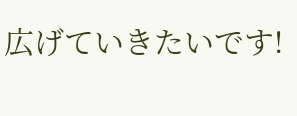広げていきたいです!